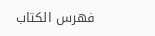فهرس الكتاب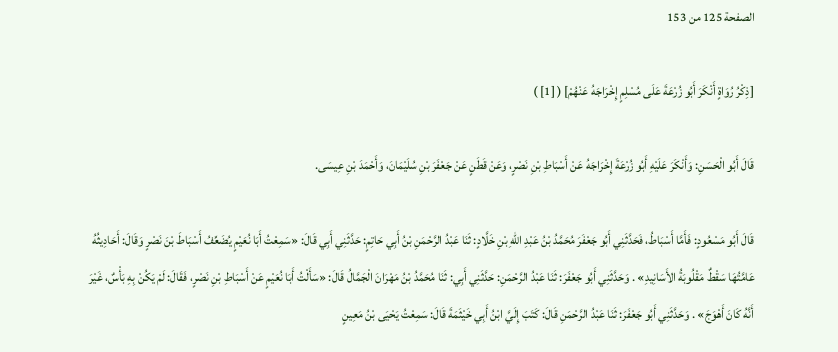الصفحة 125 من 153

[ذِكْرُ رُوَاةٍ أَنْكَرَ أَبُو زُرْعَةَ عَلَى مُسْلِمٍ إِخْرَاجَهُ عَنْهُمْ] ( [1] )

قَالَ أَبُو الْحَسَنِ: وَأَنْكَرَ عَلَيْهِ أَبُو زُرْعَةَ إِخْرَاجَهُ عَنْ أَسْبَاطِ بْنِ نَصْرٍ، وَعَنْ قَطَنٍ عَنْ جَعْفَرَ بْنِ سُلَيْمَانَ، وَأَحْمَدَ بْنِ عِيسَى.

قَالَ أَبُو مَسْعُودٍ: فَأَمَّا أَسْبَاطُ، فَحَدَّثَنِي أَبُو جَعْفَرَ مُحَمَّدُ بْنُ عَبْدِ اللهِ بْنِ خَلَّادٍ: ثَنَا عَبْدُ الرَّحْمَنِ بْنُ أَبِي حَاتِمٍ: حَدَّثَنِي أَبِي قَالَ: «سَمِعْتُ أَبَا نُعَيْمٍ يُضَعِّفُ أَسْبَاطَ بْنَ نَصْرٍ وَقَالَ: أَحَادِيثُهُ عَامَّتُهَا سَقْطٌ مَقْلُوبَةُ الأَسَانِيدِ» . وَحَدَّثَنِي أَبُو جَعْفَرَ: ثَنَا عَبْدُ الرَّحْمَنِ: حَدَّثَنِي أَبِي: ثَنَا مُحَمَّدُ بْنُ مَهْرَانَ الْجَمَّالُ قَالَ: «سَأَلْتُ أَبَا نُعَيْمٍ عَنْ أَسْبَاطِ بْنِ نَصْرٍ، فَقَالَ: لَمْ يَكُنْ بِهِ بَأْسٌ، غَيْرَ أَنَّهُ كَانَ أَهْوَجَ» . وَحَدَّثَنِي أَبُو جَعْفَرَ: ثَنَا عَبْدُ الرَّحْمَنِ قَالَ: كَتَبَ إِلَيَّ ابْنُ أَبِي خَيْثَمَةَ قَالَ: سَمِعْتُ يَحْيَى بْنُ مَعِينٍ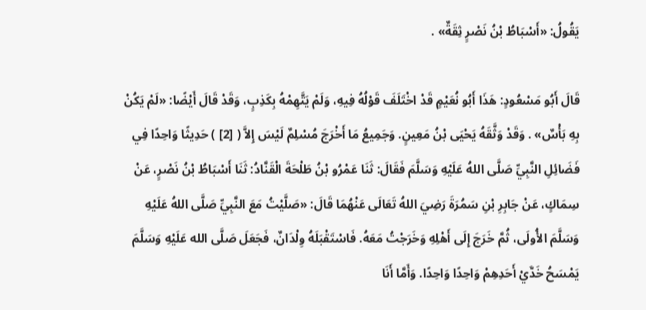يَقُولُ: «أَسْبَاطُ بْنُ نَصْرٍ ثِقَةٌ» .

قَالَ أَبُو مَسْعُودٍ: هَذَا أَبُو نُعَيْمٍ قَدْ اخْتَلَفَ قَوْلُهُ فِيهِ، وَلَمْ يَتَّهِمْهُ بِكَذِبٍ، وَقَدْ قَالَ أَيْضًا: «لَمْ يَكُنْ بِهِ بَأْسٌ» . وَقَدْ وَثَّقَهُ يَحْيَى بْنُ مَعِينٍ. وَجَمِيعُ مَا أَخْرَجَ مُسْلِمٌ لَيْسَ إِلاَّ ( [2] ) حَدِيثًا وَاحِدًا فِي فَضَائِلِ النَّبِيِّ صَلَّى اللهُ عَلَيْهِ وَسَلَّمَ فَقَالَ: ثَنَا عَمْرُو بْنُ طَلْحَةَ الْقَنَّادُ: ثَنَا أَسْبَاطُ بْنُ نَصْرٍ، عَنْ سِمَاكٍ، عَنْ جَابِرِ بْنِ سَمُرَةَ رَضِيَ اللهُ تَعَالَى عَنْهُمَا قَالَ: «صَلَّيْتُ مَعَ النَّبِيِّ صَلَّى اللهُ عَلَيْهِ وَسَلَّمَ الأُولَى، ثُمَّ خَرَجَ إِلَى أَهْلِهِ وَخَرَجْتُ مَعَهُ. فَاسْتَقْبَلَهُ وِلْدَانٌ، فَجَعَلَ صَلَّى الله عَلَيْهِ وَسَلَّمَ يَمْسَحُ خَدَّيْ أَحَدِهِمْ وَاحِدًا وَاحِدًا. وَأَمَّا أَنَا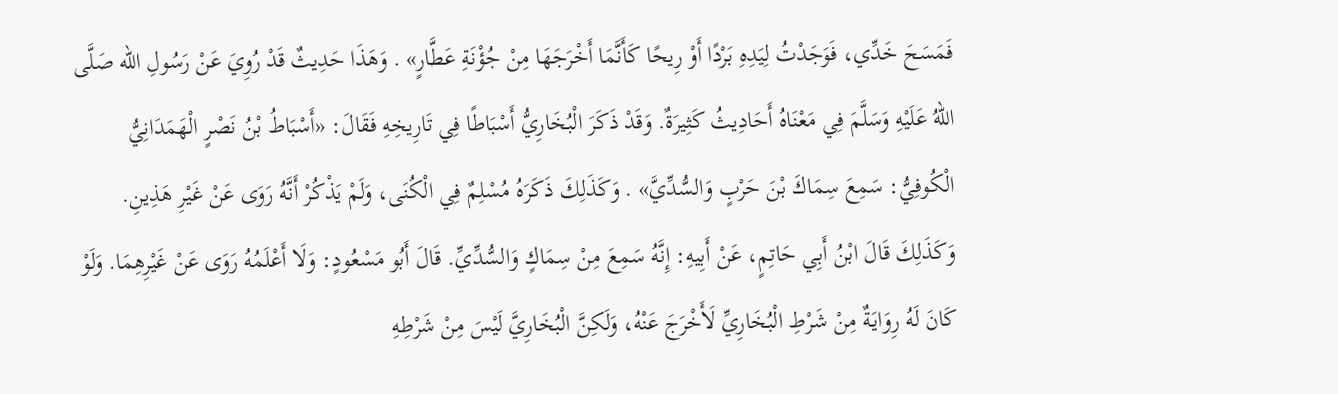فَمَسَحَ خَدِّي، فَوَجَدْتُ لِيَدِهِ بَرْدًا أَوْ رِيحًا كَأَنَّمَا أَخْرَجَهَا مِنْ جُؤْنَةِ عَطَّارٍ» . وَهَذَا حَدِيثٌ قَدْ رُوِيَ عَنْ رَسُولِ الله صَلَّى اللهُ عَلَيْهِ وَسَلَّمَ فِي مَعْنَاهُ أَحَادِيثُ كَثِيرَةٌ. وَقَدْ ذَكَرَ الْبُخَارِيُّ أَسْبَاطًا فِي تَارِيخِهِ فَقَالَ: «أَسْبَاطُ بْنُ نَصْرٍ الْهَمَدَانِيُّ الْكُوفِيُّ: سَمِعَ سِمَاكَ بْنَ حَرْبٍ وَالسُّدِّيَّ» . وَكَذَلِكَ ذَكَرَهُ مُسْلِمٌ فِي الْكُنَى، وَلَمْ يَذْكُرْ أَنَّهُ رَوَى عَنْ غَيْرِ هَذِينِ. وَكَذَلِكَ قَالَ ابْنُ أَبِي حَاتِمٍ، عَنْ أَبِيهِ: إِنَّهُ سَمِعَ مِنْ سِمَاكٍ وَالسُّدِّيِّ. قَالَ أَبُو مَسْعُودٍ: وَلَا أَعْلَمُهُ رَوَى عَنْ غَيْرِهِمَا. وَلَوْ كَانَ لَهُ رِوَايَةٌ مِنْ شَرْطِ الْبُخَارِيِّ لَأَخْرَجَ عَنْهُ، وَلَكِنَّ الْبُخَارِيَّ لَيْسَ مِنْ شَرْطِهِ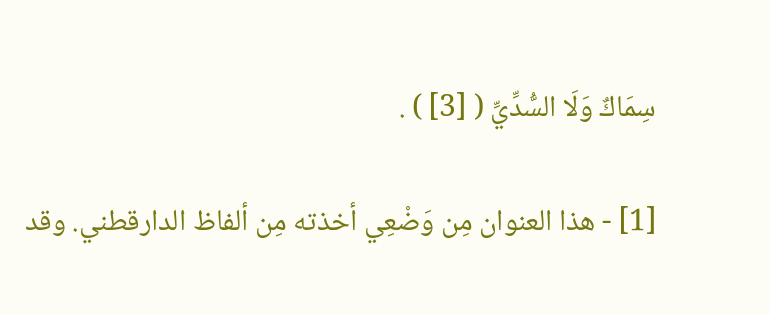سِمَاكٌ وَلَا السُّدِّيِّ ( [3] ) .

[1] - هذا العنوان مِن وَضْعِي أخذته مِن ألفاظ الدارقطني. وقد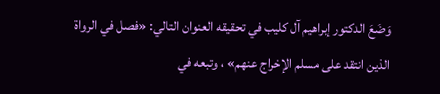وَضَعَ الدكتور إبراهيم آل كليب في تحقيقه العنوان التالي: «فصل في الرواة الذين انتقد على مسلم الإخراج عنهم» ، وتبعه في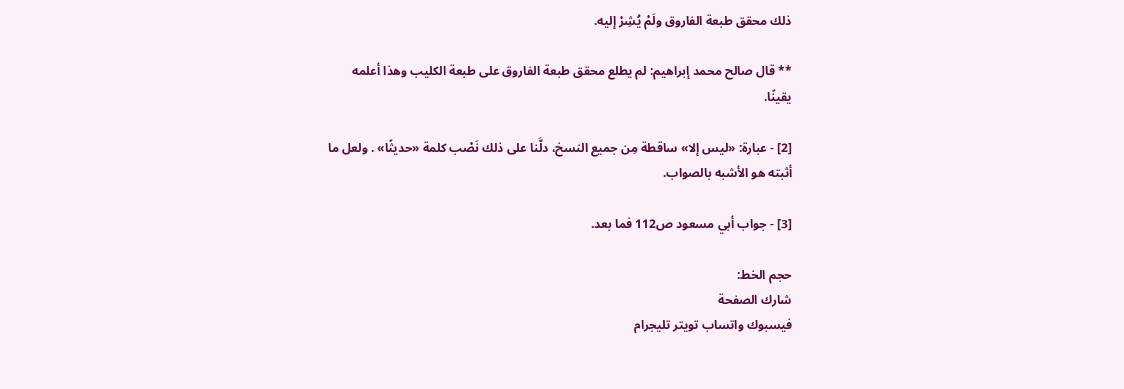ذلك محقق طبعة الفاروق ولَمْ يُشِرْ إليه.

** قال صالح محمد إبراهيم: لم يطلع محقق طبعة الفاروق على طبعة الكليب وهذا أعلمه يقينًا.

[2] - عبارة: «ليس إلا» ساقطة مِن جميع النسخ، دلَّنا على ذلك نَصْب كلمة «حديثًا» . ولعل ما أثبته هو الأشبه بالصواب.

[3] - جواب أبي مسعود ص112 فما بعد.

حجم الخط:
شارك الصفحة
فيسبوك واتساب تويتر تليجرام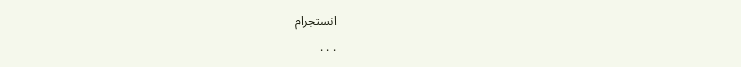انستجرام
. . .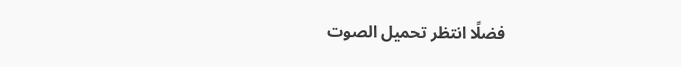فضلًا انتظر تحميل الصوت